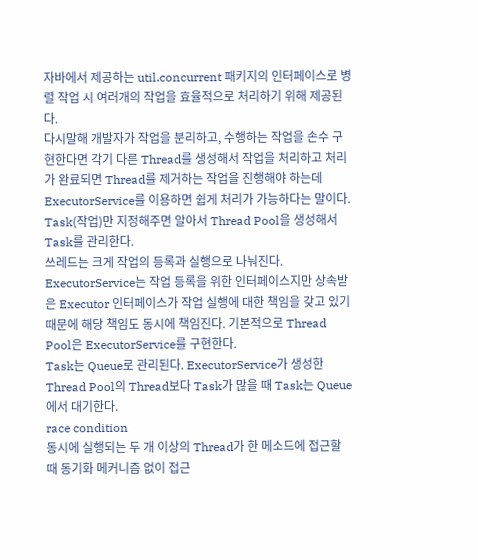자바에서 제공하는 util.concurrent 패키지의 인터페이스로 병렬 작업 시 여러개의 작업을 효율적으로 처리하기 위해 제공된다.
다시말해 개발자가 작업을 분리하고, 수행하는 작업을 손수 구현한다면 각기 다른 Thread를 생성해서 작업을 처리하고 처리가 완료되면 Thread를 제거하는 작업을 진행해야 하는데 ExecutorService를 이용하면 쉽게 처리가 가능하다는 말이다. Task(작업)만 지정해주면 알아서 Thread Pool을 생성해서 Task를 관리한다.
쓰레드는 크게 작업의 등록과 실행으로 나눠진다. ExecutorService는 작업 등록을 위한 인터페이스지만 상속받은 Executor 인터페이스가 작업 실행에 대한 책임을 갖고 있기 때문에 해당 책임도 동시에 책임진다. 기본적으로 Thread Pool은 ExecutorService를 구현한다.
Task는 Queue로 관리된다. ExecutorService가 생성한 Thread Pool의 Thread보다 Task가 많을 때 Task는 Queue에서 대기한다.
race condition
동시에 실행되는 두 개 이상의 Thread가 한 메소드에 접근할 때 동기화 메커니즘 없이 접근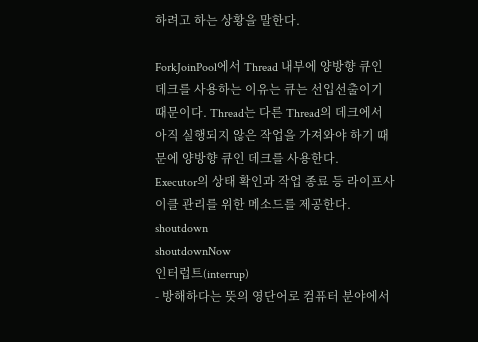하려고 하는 상황을 말한다.

ForkJoinPool에서 Thread 내부에 양방향 큐인 데크를 사용하는 이유는 큐는 선입선출이기 때문이다. Thread는 다른 Thread의 데크에서 아직 실행되지 않은 작업을 가져와야 하기 때문에 양방향 큐인 데크를 사용한다.
Executor의 상태 확인과 작업 종료 등 라이프사이클 관리를 위한 메소드를 제공한다.
shoutdown
shoutdownNow
인터럽트(interrup)
- 방해하다는 뜻의 영단어로 컴퓨터 분야에서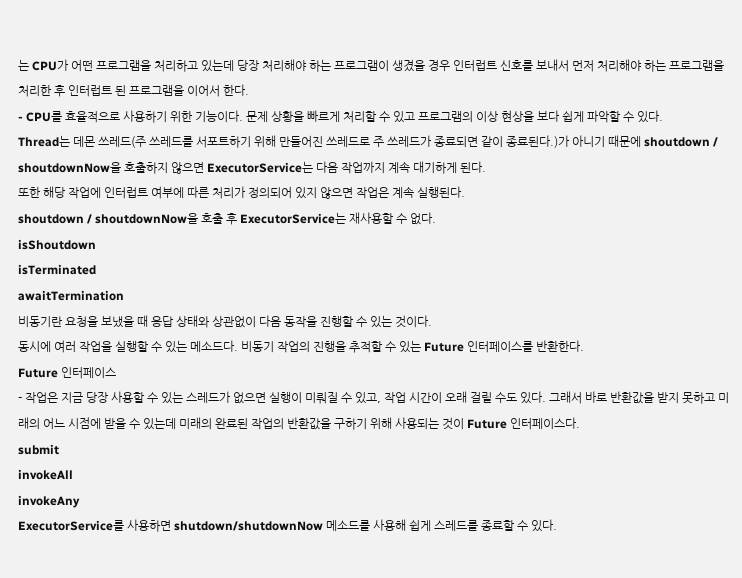는 CPU가 어떤 프로그램을 처리하고 있는데 당장 처리해야 하는 프로그램이 생겼을 경우 인터럽트 신호를 보내서 먼저 처리해야 하는 프로그램을 처리한 후 인터럽트 된 프로그램을 이어서 한다.
- CPU를 효율적으로 사용하기 위한 기능이다. 문제 상황을 빠르게 처리할 수 있고 프로그램의 이상 현상을 보다 쉽게 파악할 수 있다.
Thread는 데몬 쓰레드(주 쓰레드를 서포트하기 위해 만들어진 쓰레드로 주 쓰레드가 종료되면 같이 종료된다.)가 아니기 때문에 shoutdown / shoutdownNow을 호출하지 않으면 ExecutorService는 다음 작업까지 계속 대기하게 된다.
또한 해당 작업에 인터럽트 여부에 따른 처리가 정의되어 있지 않으면 작업은 계속 실행된다.
shoutdown / shoutdownNow을 호출 후 ExecutorService는 재사용할 수 없다.
isShoutdown
isTerminated
awaitTermination
비동기란 요청을 보냈을 때 응답 상태와 상관없이 다음 동작을 진행할 수 있는 것이다.
동시에 여러 작업을 실행할 수 있는 메소드다. 비동기 작업의 진행을 추적할 수 있는 Future 인터페이스를 반환한다.
Future 인터페이스
- 작업은 지금 당장 사용할 수 있는 스레드가 없으면 실행이 미뤄질 수 있고, 작업 시간이 오래 걸릴 수도 있다. 그래서 바로 반환값을 받지 못하고 미래의 어느 시점에 받을 수 있는데 미래의 완료된 작업의 반환값을 구하기 위해 사용되는 것이 Future 인터페이스다.
submit
invokeAll
invokeAny
ExecutorService를 사용하면 shutdown/shutdownNow 메소드를 사용해 쉽게 스레드를 종료할 수 있다.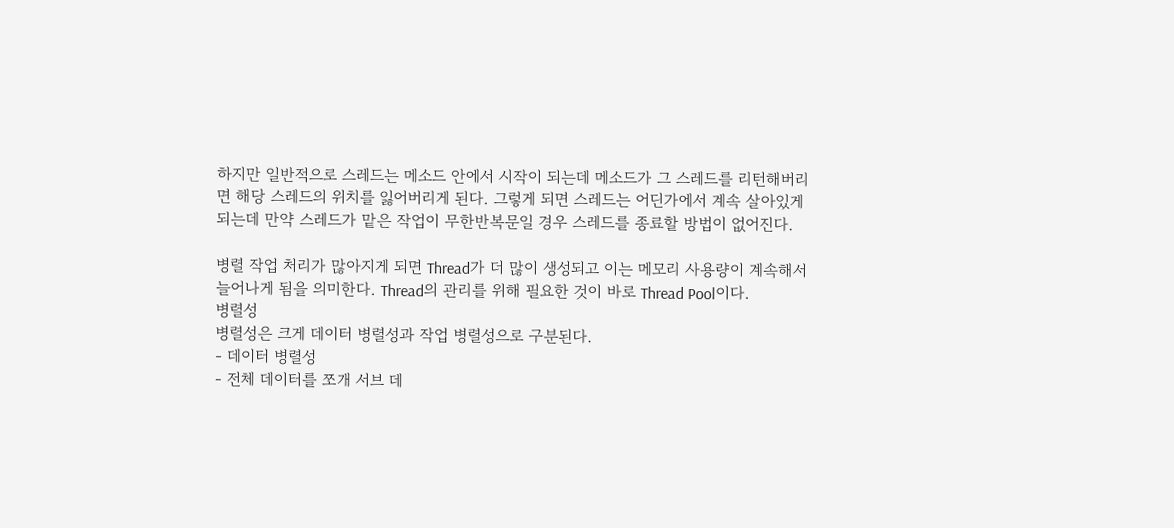하지만 일반적으로 스레드는 메소드 안에서 시작이 되는데 메소드가 그 스레드를 리턴해버리면 해당 스레드의 위치를 잃어버리게 된다. 그렇게 되면 스레드는 어딘가에서 계속 살아있게 되는데 만약 스레드가 맡은 작업이 무한반복문일 경우 스레드를 종료할 방법이 없어진다.

병렬 작업 처리가 많아지게 되면 Thread가 더 많이 생성되고 이는 메모리 사용량이 계속해서 늘어나게 됨을 의미한다. Thread의 관리를 위해 필요한 것이 바로 Thread Pool이다.
병렬성
병렬성은 크게 데이터 병렬성과 작업 병렬성으로 구분된다.
- 데이터 병렬성
- 전체 데이터를 쪼개 서브 데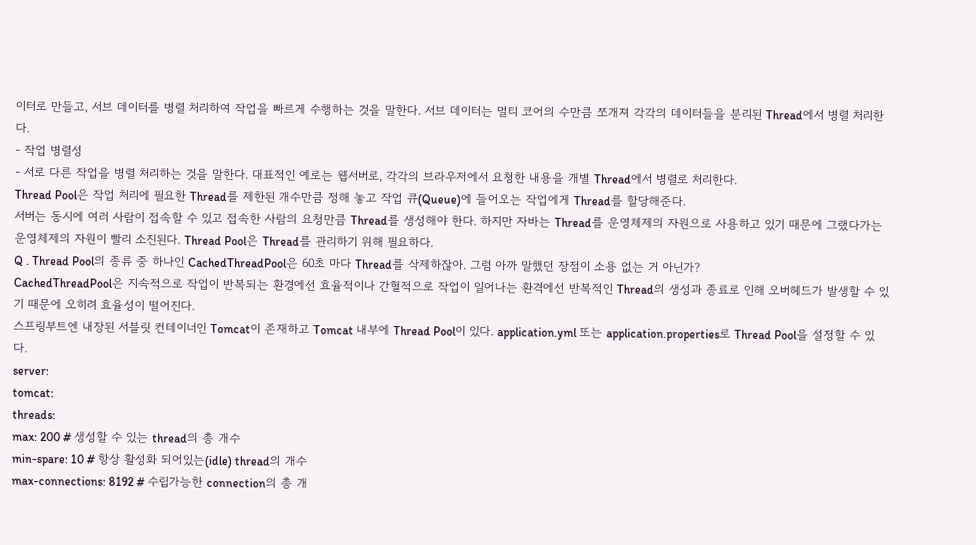이터로 만들고, 서브 데이터를 병렬 처리하여 작업을 빠르게 수행하는 것을 말한다. 서브 데이터는 멀티 코어의 수만큼 쪼개져 각각의 데이터들을 분리된 Thread에서 병렬 처리한다.
- 작업 병렬성
- 서로 다른 작업을 병렬 처리하는 것을 말한다. 대표적인 예로는 웹서버로, 각각의 브라우저에서 요청한 내용을 개별 Thread에서 병렬로 처리한다.
Thread Pool은 작업 처리에 필요한 Thread를 제한된 개수만큼 정해 놓고 작업 큐(Queue)에 들어오는 작업에게 Thread를 할당해준다.
서버는 동시에 여러 사람이 접속할 수 있고 접속한 사람의 요청만큼 Thread를 생성해야 한다. 하지만 자바는 Thread를 운영체제의 자원으로 사용하고 있기 때문에 그랬다가는 운영체제의 자원이 빨리 소진된다. Thread Pool은 Thread를 관리하기 위해 필요하다.
Q . Thread Pool의 종류 중 하나인 CachedThreadPool은 60초 마다 Thread를 삭제하잖아. 그럼 아까 말했던 장점이 소용 없는 거 아닌가?
CachedThreadPool은 지속적으로 작업이 반복되는 환경에선 효율적이나 간혈적으로 작업이 일어나는 환격에선 반복적인 Thread의 생성과 종료로 인해 오버헤드가 발생할 수 있기 때문에 오히려 효율성이 떨어진다.
스프링부트엔 내장된 서블릿 컨테이너인 Tomcat이 존재하고 Tomcat 내부에 Thread Pool이 있다. application.yml 또는 application.properties로 Thread Pool을 설정할 수 있다.
server:
tomcat:
threads:
max: 200 # 생성할 수 있는 thread의 총 개수
min-spare: 10 # 항상 활성화 되어있는(idle) thread의 개수
max-connections: 8192 # 수립가능한 connection의 총 개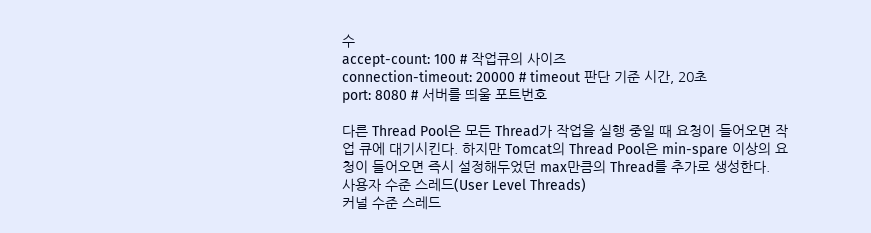수
accept-count: 100 # 작업큐의 사이즈
connection-timeout: 20000 # timeout 판단 기준 시간, 20초
port: 8080 # 서버를 띄울 포트번호

다른 Thread Pool은 모든 Thread가 작업을 실행 중일 때 요청이 들어오면 작업 큐에 대기시킨다. 하지만 Tomcat의 Thread Pool은 min-spare 이상의 요청이 들어오면 즉시 설정해두었던 max만큼의 Thread를 추가로 생성한다.
사용자 수준 스레드(User Level Threads)
커널 수준 스레드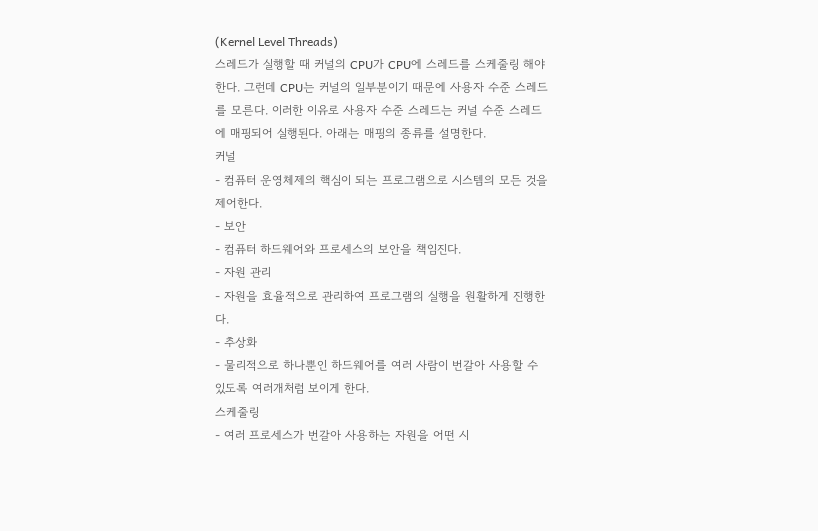(Kernel Level Threads)
스레드가 실행할 때 커널의 CPU가 CPU에 스레드를 스케줄링 해야 한다. 그런데 CPU는 커널의 일부분이기 때문에 사용자 수준 스레드를 모른다. 이러한 이유로 사용자 수준 스레드는 커널 수준 스레드에 매핑되어 실행된다. 아래는 매핑의 종류를 설명한다.
커널
- 컴퓨터 운영체제의 핵심이 되는 프로그램으로 시스템의 모든 것을 제어한다.
- 보안
- 컴퓨터 하드웨어와 프로세스의 보안을 책임진다.
- 자원 관리
- 자원을 효율적으로 관리하여 프로그램의 실행을 원활하게 진행한다.
- 추상화
- 물리적으로 하나뿐인 하드웨어를 여러 사람이 번갈아 사용할 수 있도록 여러개처럼 보이게 한다.
스케줄링
- 여러 프로세스가 번갈아 사용하는 자원을 어떤 시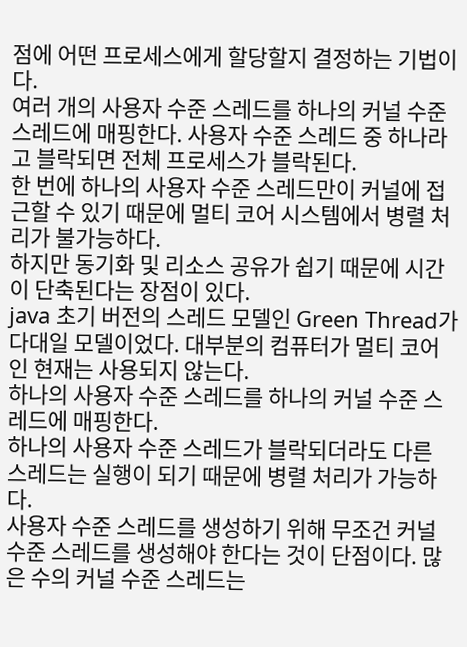점에 어떤 프로세스에게 할당할지 결정하는 기법이다.
여러 개의 사용자 수준 스레드를 하나의 커널 수준 스레드에 매핑한다. 사용자 수준 스레드 중 하나라고 블락되면 전체 프로세스가 블락된다.
한 번에 하나의 사용자 수준 스레드만이 커널에 접근할 수 있기 때문에 멀티 코어 시스템에서 병렬 처리가 불가능하다.
하지만 동기화 및 리소스 공유가 쉽기 때문에 시간이 단축된다는 장점이 있다.
java 초기 버전의 스레드 모델인 Green Thread가 다대일 모델이었다. 대부분의 컴퓨터가 멀티 코어인 현재는 사용되지 않는다.
하나의 사용자 수준 스레드를 하나의 커널 수준 스레드에 매핑한다.
하나의 사용자 수준 스레드가 블락되더라도 다른 스레드는 실행이 되기 때문에 병렬 처리가 가능하다.
사용자 수준 스레드를 생성하기 위해 무조건 커널 수준 스레드를 생성해야 한다는 것이 단점이다. 많은 수의 커널 수준 스레드는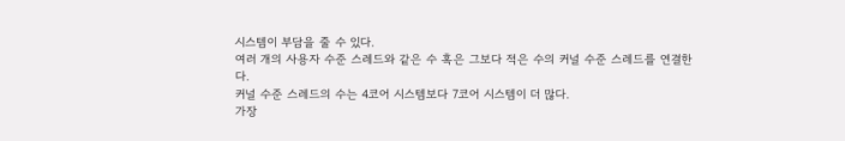시스템이 부담을 줄 수 있다.
여러 개의 사용자 수준 스레드와 같은 수 혹은 그보다 적은 수의 커널 수준 스레드를 연결한다.
커널 수준 스레드의 수는 4코어 시스템보다 7코어 시스템이 더 많다.
가장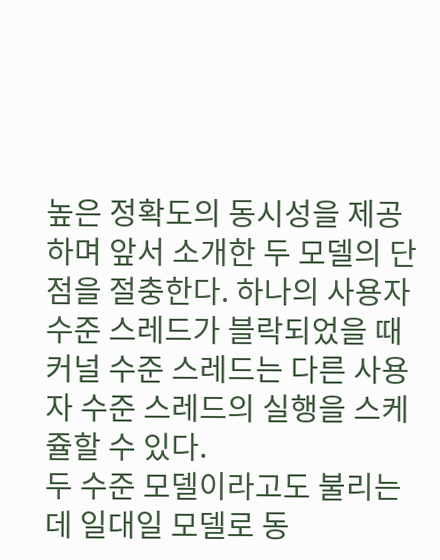높은 정확도의 동시성을 제공하며 앞서 소개한 두 모델의 단점을 절충한다. 하나의 사용자 수준 스레드가 블락되었을 때 커널 수준 스레드는 다른 사용자 수준 스레드의 실행을 스케쥴할 수 있다.
두 수준 모델이라고도 불리는데 일대일 모델로 동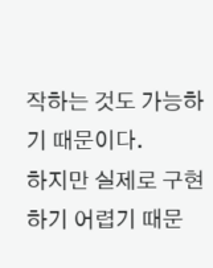작하는 것도 가능하기 때문이다.
하지만 실제로 구현하기 어렵기 때문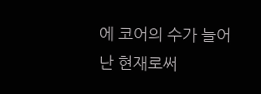에 코어의 수가 늘어난 현재로써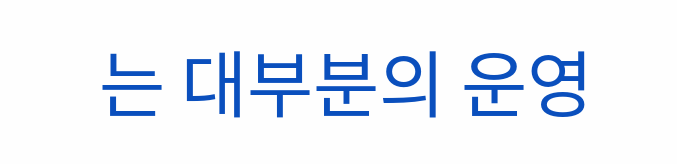는 대부분의 운영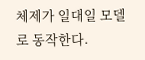체제가 일대일 모델로 동작한다.